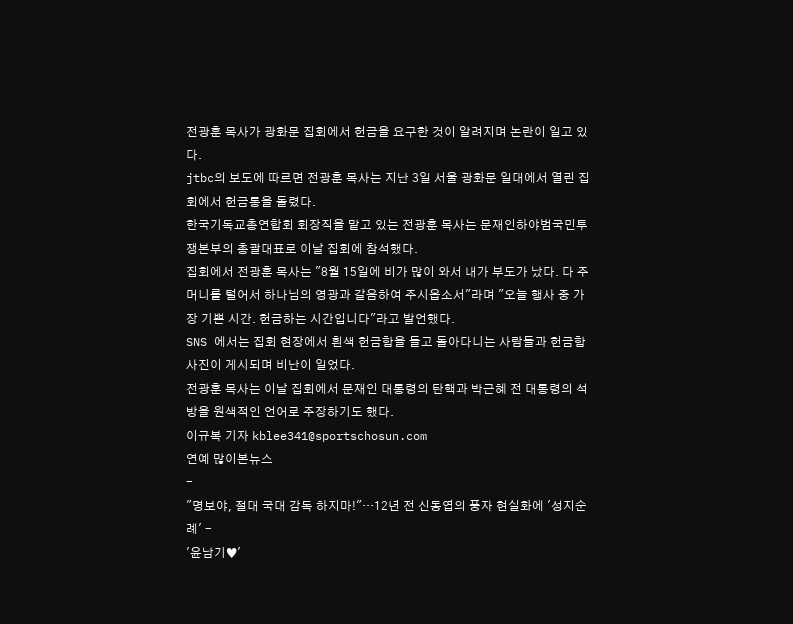전광훈 목사가 광화문 집회에서 헌금을 요구한 것이 알려지며 논란이 일고 있다.
jtbc의 보도에 따르면 전광훈 목사는 지난 3일 서울 광화문 일대에서 열린 집회에서 헌금통을 돌렸다.
한국기독교총연합회 회장직을 맡고 있는 전광훈 목사는 문재인하야범국민투쟁본부의 총괄대표로 이날 집회에 참석했다.
집회에서 전광훈 목사는 "8월 15일에 비가 많이 와서 내가 부도가 났다. 다 주머니를 털어서 하나님의 영광과 갈음하여 주시옵소서"라며 "오늘 행사 중 가장 기쁜 시간. 헌금하는 시간입니다"라고 발언했다.
SNS 에서는 집회 현장에서 흰색 헌금함을 들고 돌아다니는 사람들과 헌금함 사진이 게시되며 비난이 일었다.
전광훈 목사는 이날 집회에서 문재인 대통령의 탄핵과 박근혜 전 대통령의 석방을 원색적인 언어로 주장하기도 했다.
이규복 기자 kblee341@sportschosun.com
연예 많이본뉴스
-
"명보야, 절대 국대 감독 하지마!"…12년 전 신동엽의 풍자 현실화에 '성지순례' -
'윤남기♥'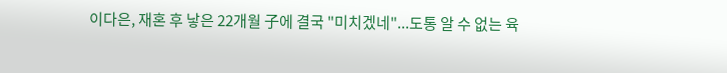이다은, 재혼 후 낳은 22개월 子에 결국 "미치겠네"...도통 알 수 없는 육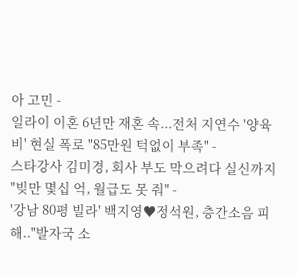아 고민 -
일라이 이혼 6년만 재혼 속...전처 지연수 '양육비' 현실 폭로 "85만원 턱없이 부족" -
스타강사 김미경, 회사 부도 막으려다 실신까지 "빚만 몇십 억, 월급도 못 줘" -
'강남 80평 빌라' 백지영♥정석원, 층간소음 피해.."발자국 소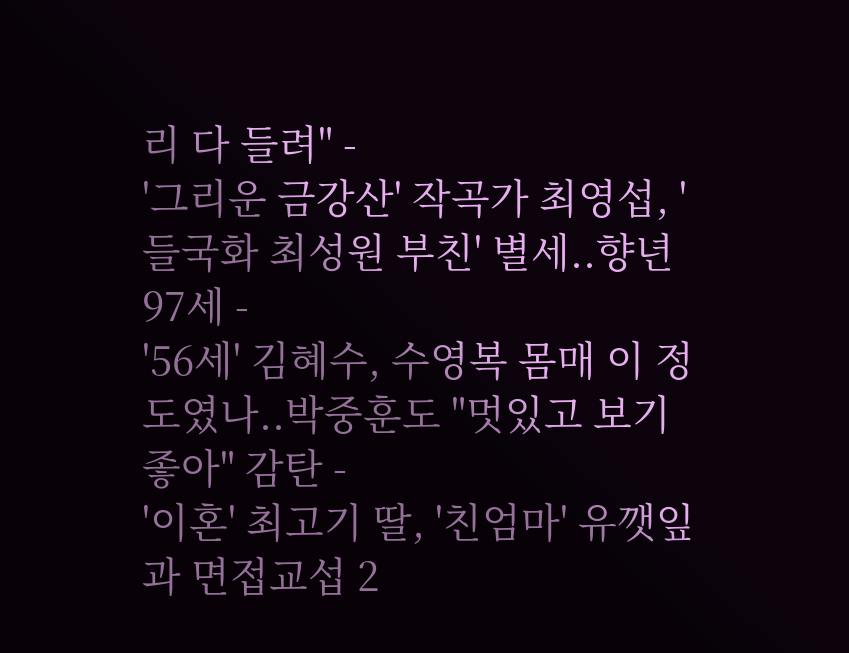리 다 들려" -
'그리운 금강산' 작곡가 최영섭, '들국화 최성원 부친' 별세..향년 97세 -
'56세' 김혜수, 수영복 몸매 이 정도였나..박중훈도 "멋있고 보기 좋아" 감탄 -
'이혼' 최고기 딸, '친엄마' 유깻잎과 면접교섭 2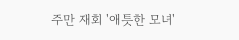주만 재회 '애틋한 모녀'